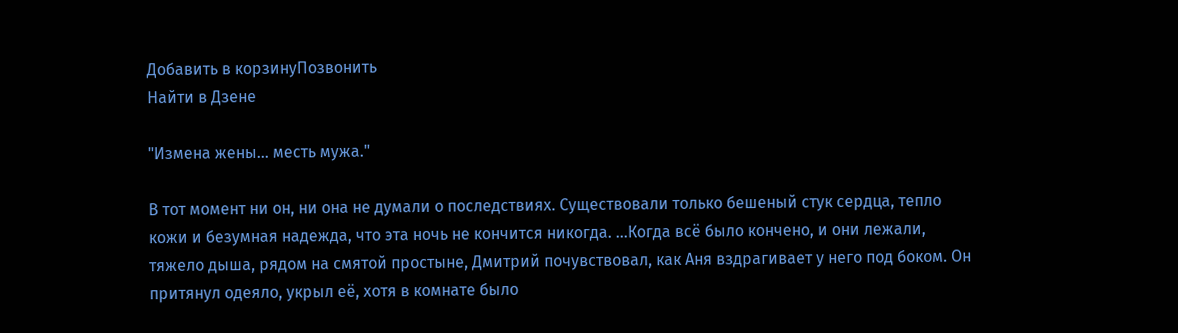Добавить в корзинуПозвонить
Найти в Дзене

"Измена жены... месть мужа."

В тот момент ни он, ни она не думали о последствиях. Существовали только бешеный стук сердца, тепло кожи и безумная надежда, что эта ночь не кончится никогда. ...Когда всё было кончено, и они лежали, тяжело дыша, рядом на смятой простыне, Дмитрий почувствовал, как Аня вздрагивает у него под боком. Он притянул одеяло, укрыл её, хотя в комнате было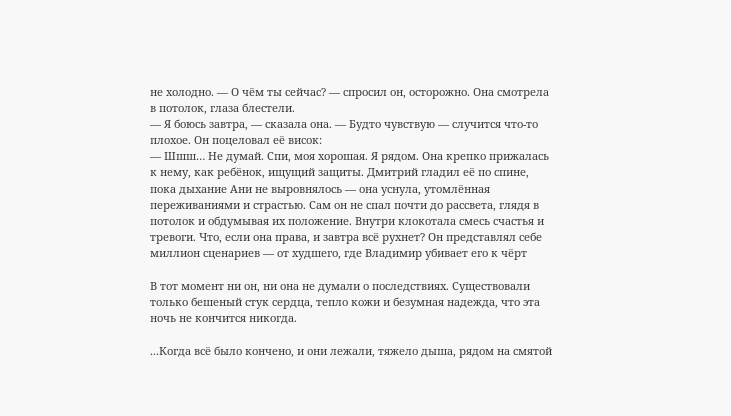не холодно. — О чём ты сейчас? — спросил он, осторожно. Она смотрела в потолок, глаза блестели.
— Я боюсь завтра, — сказала она. — Будто чувствую — случится что-то плохое. Он поцеловал её висок:
— Шшш… Не думай. Спи, моя хорошая. Я рядом. Она крепко прижалась к нему, как ребёнок, ищущий защиты. Дмитрий гладил её по спине, пока дыхание Ани не выровнялось — она уснула, утомлённая переживаниями и страстью. Сам он не спал почти до рассвета, глядя в потолок и обдумывая их положение. Внутри клокотала смесь счастья и тревоги. Что, если она права, и завтра всё рухнет? Он представлял себе миллион сценариев — от худшего, где Владимир убивает его к чёрт

В тот момент ни он, ни она не думали о последствиях. Существовали только бешеный стук сердца, тепло кожи и безумная надежда, что эта ночь не кончится никогда.

...Когда всё было кончено, и они лежали, тяжело дыша, рядом на смятой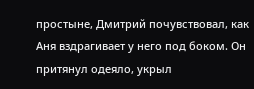простыне, Дмитрий почувствовал, как Аня вздрагивает у него под боком. Он притянул одеяло, укрыл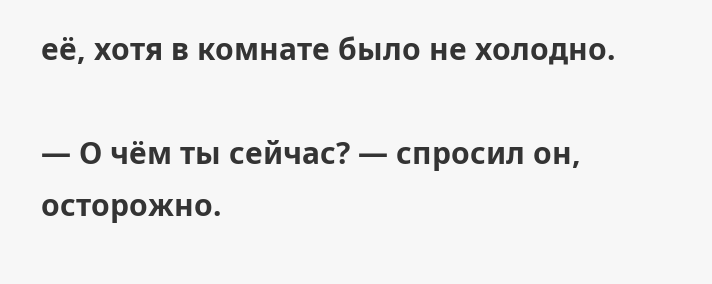её, хотя в комнате было не холодно.

— О чём ты сейчас? — спросил он, осторожно.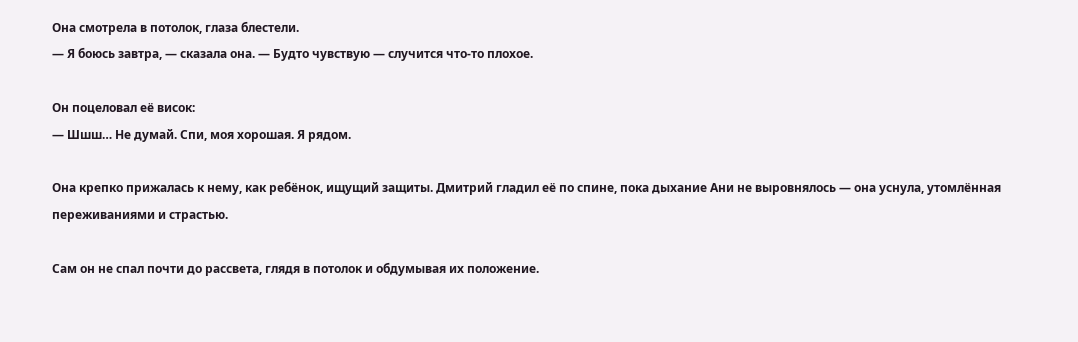Она смотрела в потолок, глаза блестели.
— Я боюсь завтра, — сказала она. — Будто чувствую — случится что-то плохое.

Он поцеловал её висок:
— Шшш… Не думай. Спи, моя хорошая. Я рядом.

Она крепко прижалась к нему, как ребёнок, ищущий защиты. Дмитрий гладил её по спине, пока дыхание Ани не выровнялось — она уснула, утомлённая переживаниями и страстью.

Сам он не спал почти до рассвета, глядя в потолок и обдумывая их положение.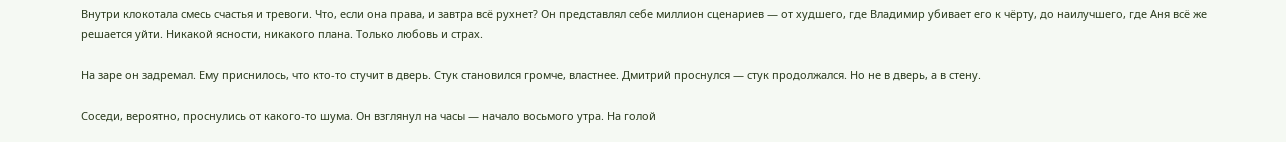Внутри клокотала смесь счастья и тревоги. Что, если она права, и завтра всё рухнет? Он представлял себе миллион сценариев — от худшего, где Владимир убивает его к чёрту, до наилучшего, где Аня всё же решается уйти. Никакой ясности, никакого плана. Только любовь и страх.

На заре он задремал. Ему приснилось, что кто-то стучит в дверь. Стук становился громче, властнее. Дмитрий проснулся — стук продолжался. Но не в дверь, а в стену.

Соседи, вероятно, проснулись от какого-то шума. Он взглянул на часы — начало восьмого утра. На голой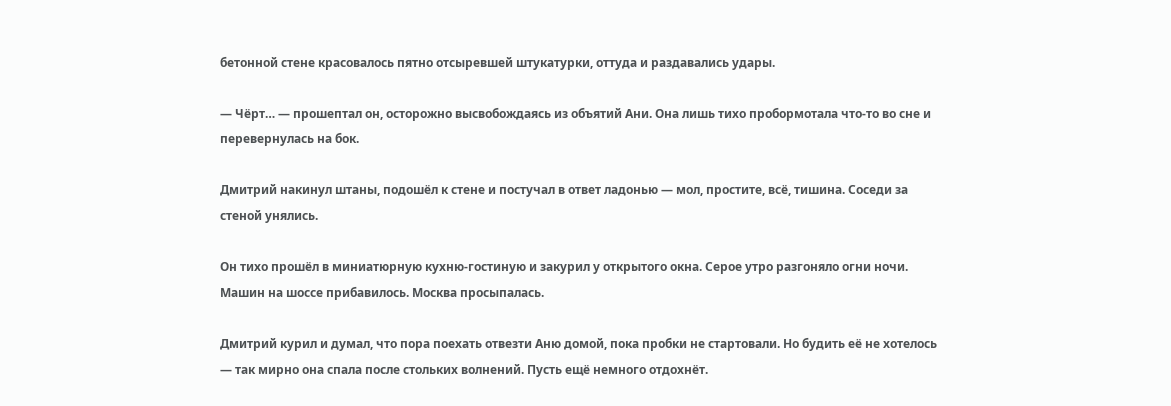бетонной стене красовалось пятно отсыревшей штукатурки, оттуда и раздавались удары.

— Чёрт… — прошептал он, осторожно высвобождаясь из объятий Ани. Она лишь тихо пробормотала что-то во сне и перевернулась на бок.

Дмитрий накинул штаны, подошёл к стене и постучал в ответ ладонью — мол, простите, всё, тишина. Соседи за стеной унялись.

Он тихо прошёл в миниатюрную кухню-гостиную и закурил у открытого окна. Серое утро разгоняло огни ночи. Машин на шоссе прибавилось. Москва просыпалась.

Дмитрий курил и думал, что пора поехать отвезти Аню домой, пока пробки не стартовали. Но будить её не хотелось — так мирно она спала после стольких волнений. Пусть ещё немного отдохнёт.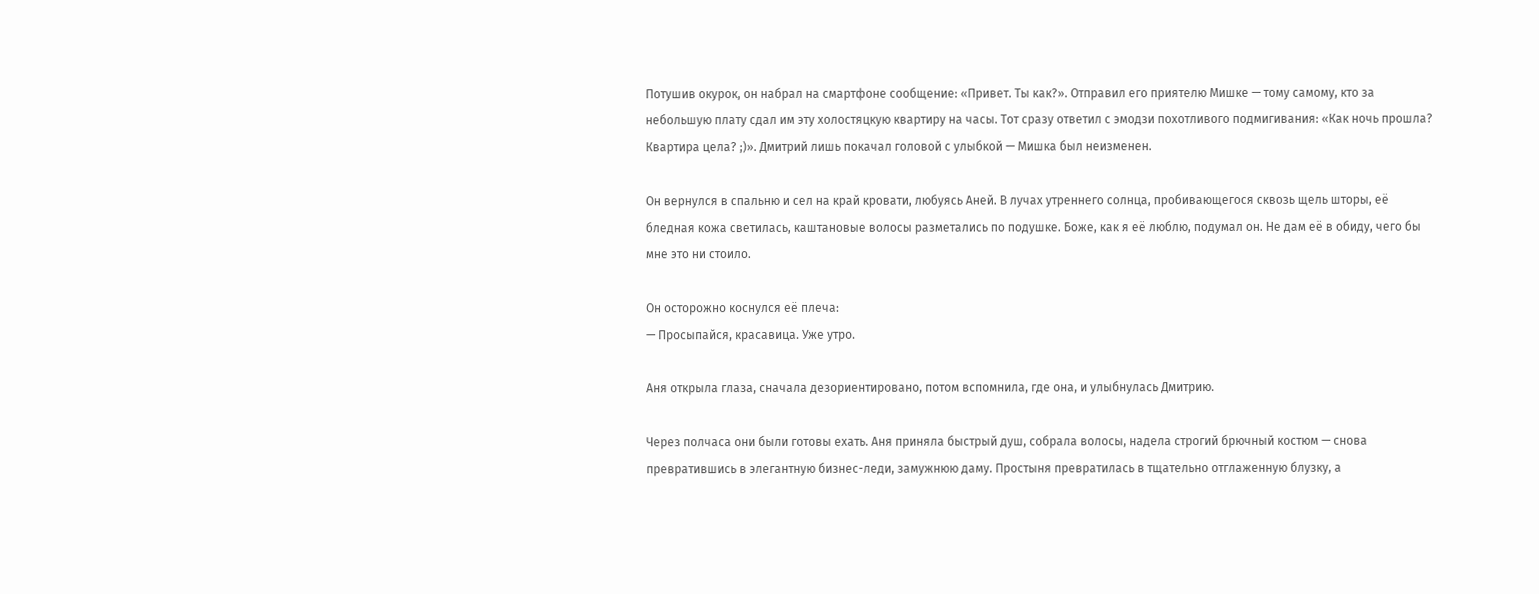Потушив окурок, он набрал на смартфоне сообщение: «Привет. Ты как?». Отправил его приятелю Мишке — тому самому, кто за небольшую плату сдал им эту холостяцкую квартиру на часы. Тот сразу ответил с эмодзи похотливого подмигивания: «Как ночь прошла? Квартира цела? ;)». Дмитрий лишь покачал головой с улыбкой — Мишка был неизменен.

Он вернулся в спальню и сел на край кровати, любуясь Аней. В лучах утреннего солнца, пробивающегося сквозь щель шторы, её бледная кожа светилась, каштановые волосы разметались по подушке. Боже, как я её люблю, подумал он. Не дам её в обиду, чего бы мне это ни стоило.

Он осторожно коснулся её плеча:
— Просыпайся, красавица. Уже утро.

Аня открыла глаза, сначала дезориентировано, потом вспомнила, где она, и улыбнулась Дмитрию.

Через полчаса они были готовы ехать. Аня приняла быстрый душ, собрала волосы, надела строгий брючный костюм — снова превратившись в элегантную бизнес-леди, замужнюю даму. Простыня превратилась в тщательно отглаженную блузку, а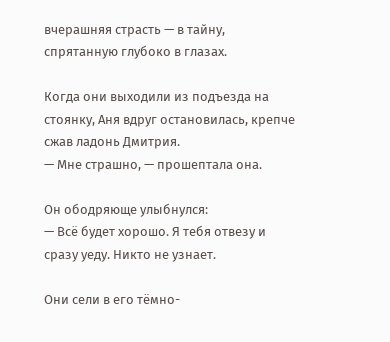вчерашняя страсть — в тайну, спрятанную глубоко в глазах.

Когда они выходили из подъезда на стоянку, Аня вдруг остановилась, крепче сжав ладонь Дмитрия.
— Мне страшно, — прошептала она.

Он ободряюще улыбнулся:
— Всё будет хорошо. Я тебя отвезу и сразу уеду. Никто не узнает.

Они сели в его тёмно-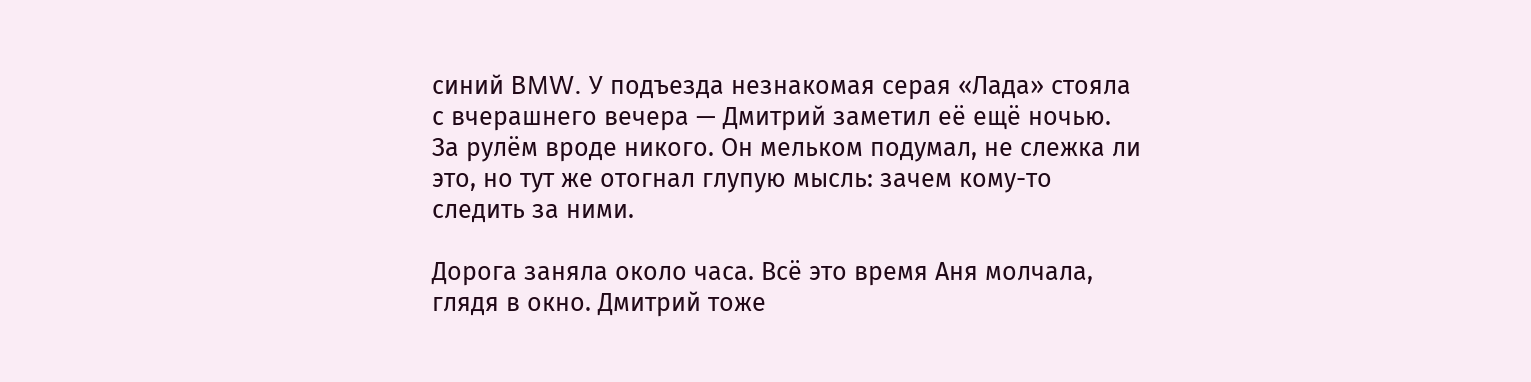синий BMW. У подъезда незнакомая серая «Лада» стояла с вчерашнего вечера — Дмитрий заметил её ещё ночью. За рулём вроде никого. Он мельком подумал, не слежка ли это, но тут же отогнал глупую мысль: зачем кому-то следить за ними.

Дорога заняла около часа. Всё это время Аня молчала, глядя в окно. Дмитрий тоже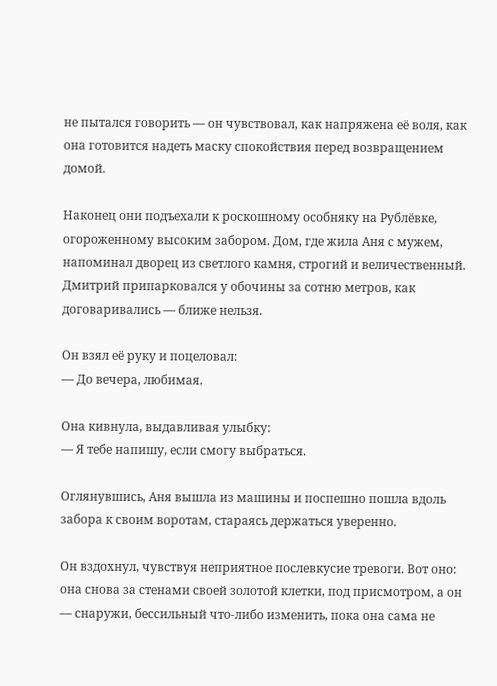не пытался говорить — он чувствовал, как напряжена её воля, как она готовится надеть маску спокойствия перед возвращением домой.

Наконец они подъехали к роскошному особняку на Рублёвке, огороженному высоким забором. Дом, где жила Аня с мужем, напоминал дворец из светлого камня, строгий и величественный. Дмитрий припарковался у обочины за сотню метров, как договаривались — ближе нельзя.

Он взял её руку и поцеловал:
— До вечера, любимая.

Она кивнула, выдавливая улыбку:
— Я тебе напишу, если смогу выбраться.

Оглянувшись, Аня вышла из машины и поспешно пошла вдоль забора к своим воротам, стараясь держаться уверенно.

Он вздохнул, чувствуя неприятное послевкусие тревоги. Вот оно: она снова за стенами своей золотой клетки, под присмотром, а он — снаружи, бессильный что-либо изменить, пока она сама не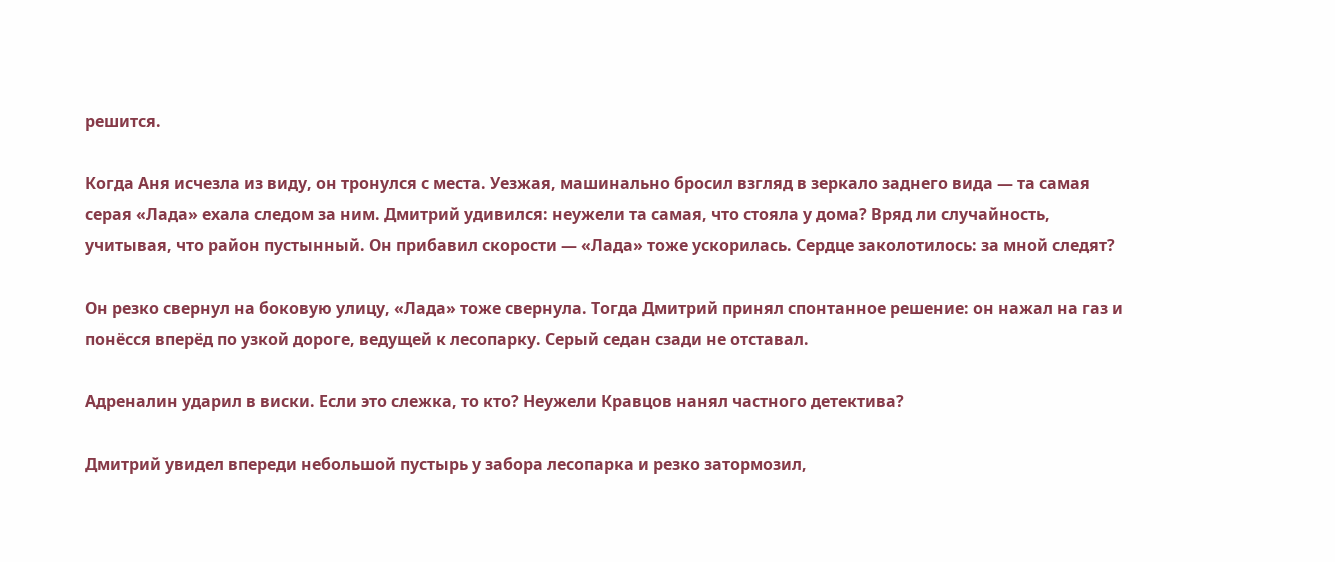решится.

Когда Аня исчезла из виду, он тронулся с места. Уезжая, машинально бросил взгляд в зеркало заднего вида — та самая серая «Лада» ехала следом за ним. Дмитрий удивился: неужели та самая, что стояла у дома? Вряд ли случайность, учитывая, что район пустынный. Он прибавил скорости — «Лада» тоже ускорилась. Сердце заколотилось: за мной следят?

Он резко свернул на боковую улицу, «Лада» тоже свернула. Тогда Дмитрий принял спонтанное решение: он нажал на газ и понёсся вперёд по узкой дороге, ведущей к лесопарку. Серый седан сзади не отставал.

Адреналин ударил в виски. Если это слежка, то кто? Неужели Кравцов нанял частного детектива?

Дмитрий увидел впереди небольшой пустырь у забора лесопарка и резко затормозил,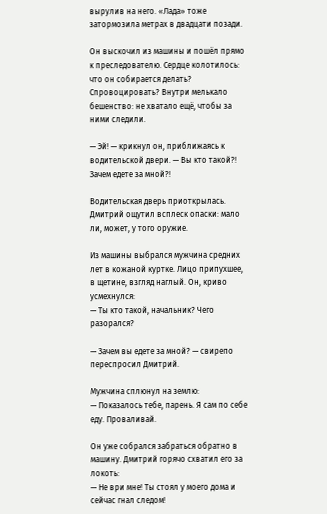вырулив на него. «Лада» тоже затормозила метрах в двадцати позади.

Он выскочил из машины и пошёл прямо к преследователю. Сердце колотилось: что он собирается делать? Спровоцировать? Внутри мелькало бешенство: не хватало ещё, чтобы за ними следили.

— Эй! — крикнул он, приближаясь к водительской двери. — Вы кто такой?! Зачем едете за мной?!

Водительская дверь приоткрылась. Дмитрий ощутил всплеск опаски: мало ли, может, у того оружие.

Из машины выбрался мужчина средних лет в кожаной куртке. Лицо припухшее, в щетине, взгляд наглый. Он, криво усмехнулся:
— Ты кто такой, начальник? Чего разорался?

— Зачем вы едете за мной? — свирепо переспросил Дмитрий.

Мужчина сплюнул на землю:
— Показалось тебе, парень. Я сам по себе еду. Проваливай.

Он уже собрался забраться обратно в машину. Дмитрий горячо схватил его за локоть:
— Не ври мне! Ты стоял у моего дома и сейчас гнал следом!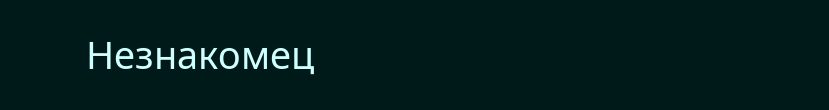Незнакомец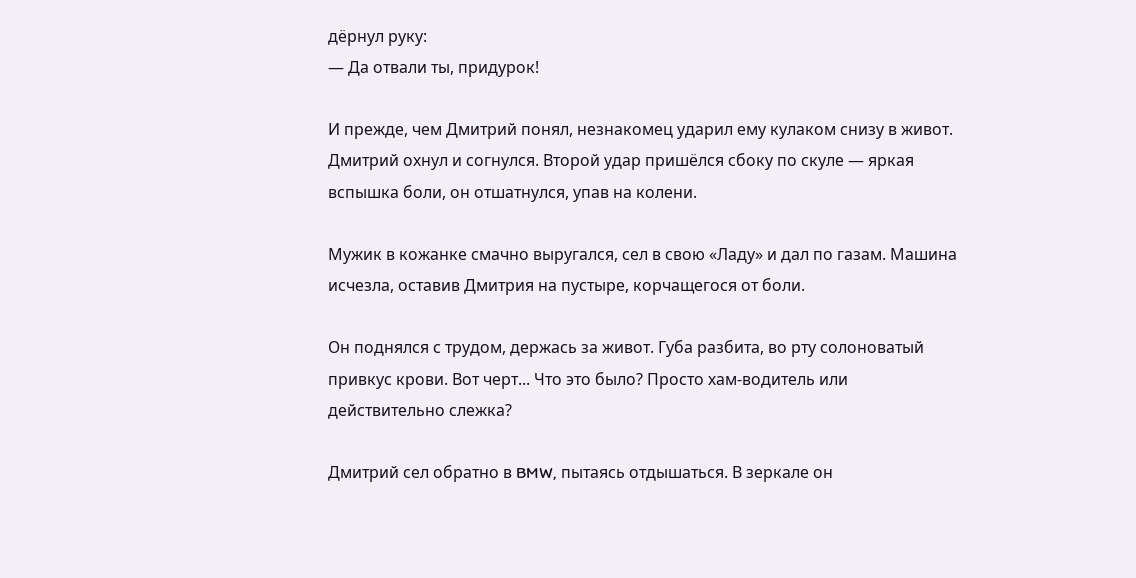дёрнул руку:
— Да отвали ты, придурок!

И прежде, чем Дмитрий понял, незнакомец ударил ему кулаком снизу в живот. Дмитрий охнул и согнулся. Второй удар пришёлся сбоку по скуле — яркая вспышка боли, он отшатнулся, упав на колени.

Мужик в кожанке смачно выругался, сел в свою «Ладу» и дал по газам. Машина исчезла, оставив Дмитрия на пустыре, корчащегося от боли.

Он поднялся с трудом, держась за живот. Губа разбита, во рту солоноватый привкус крови. Вот черт... Что это было? Просто хам-водитель или действительно слежка?

Дмитрий сел обратно в BMW, пытаясь отдышаться. В зеркале он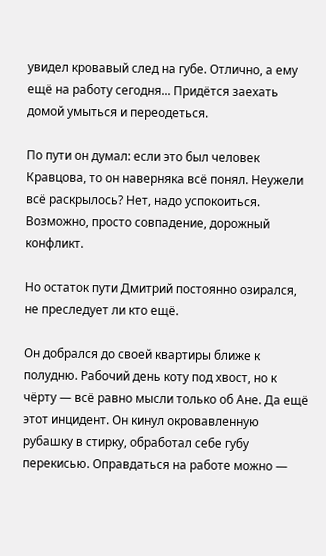увидел кровавый след на губе. Отлично, а ему ещё на работу сегодня... Придётся заехать домой умыться и переодеться.

По пути он думал: если это был человек Кравцова, то он наверняка всё понял. Неужели всё раскрылось? Нет, надо успокоиться. Возможно, просто совпадение, дорожный конфликт.

Но остаток пути Дмитрий постоянно озирался, не преследует ли кто ещё.

Он добрался до своей квартиры ближе к полудню. Рабочий день коту под хвост, но к чёрту — всё равно мысли только об Ане. Да ещё этот инцидент. Он кинул окровавленную рубашку в стирку, обработал себе губу перекисью. Оправдаться на работе можно —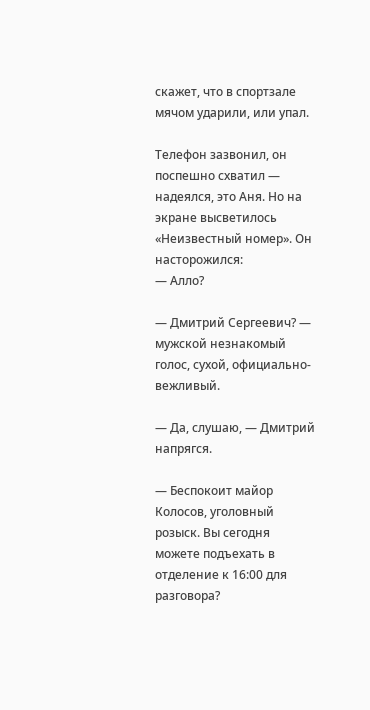скажет, что в спортзале мячом ударили, или упал.

Телефон зазвонил, он поспешно схватил — надеялся, это Аня. Но на экране высветилось «Неизвестный номер». Он насторожился:
— Алло?

— Дмитрий Сергеевич? — мужской незнакомый голос, сухой, официально-вежливый.

— Да, слушаю, — Дмитрий напрягся.

— Беспокоит майор Колосов, уголовный розыск. Вы сегодня можете подъехать в отделение к 16:00 для разговора?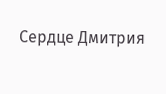Сердце Дмитрия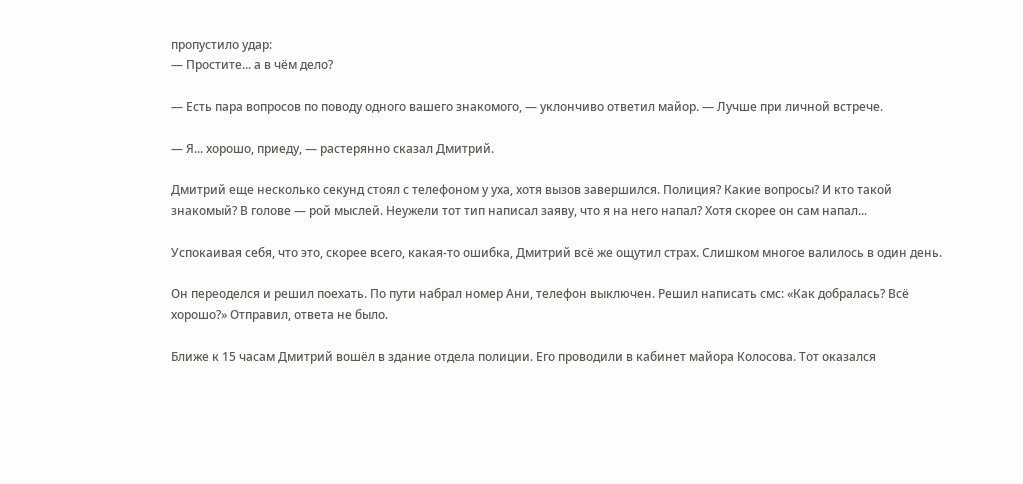пропустило удар:
— Простите... а в чём дело?

— Есть пара вопросов по поводу одного вашего знакомого, — уклончиво ответил майор. — Лучше при личной встрече.

— Я... хорошо, приеду, — растерянно сказал Дмитрий.

Дмитрий еще несколько секунд стоял с телефоном у уха, хотя вызов завершился. Полиция? Какие вопросы? И кто такой знакомый? В голове — рой мыслей. Неужели тот тип написал заяву, что я на него напал? Хотя скорее он сам напал...

Успокаивая себя, что это, скорее всего, какая-то ошибка, Дмитрий всё же ощутил страх. Слишком многое валилось в один день.

Он переоделся и решил поехать. По пути набрал номер Ани, телефон выключен. Решил написать смс: «Как добралась? Всё хорошо?» Отправил, ответа не было.

Ближе к 15 часам Дмитрий вошёл в здание отдела полиции. Его проводили в кабинет майора Колосова. Тот оказался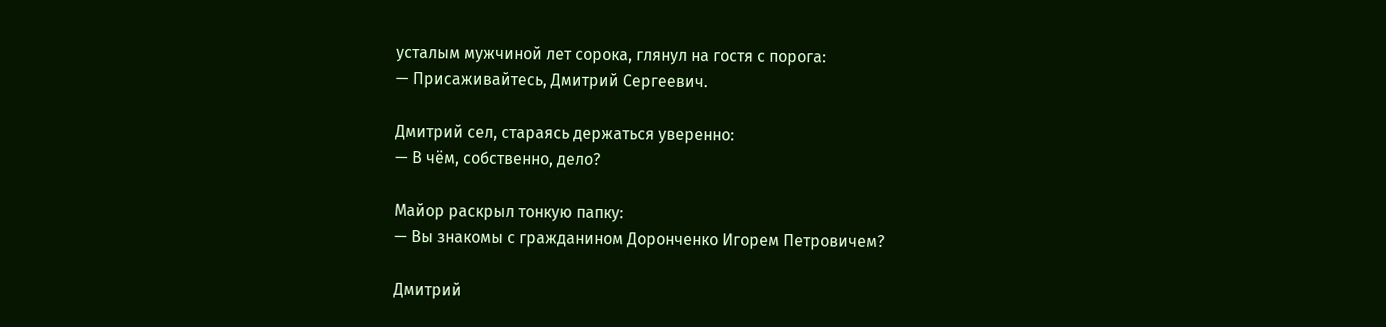усталым мужчиной лет сорока, глянул на гостя с порога:
— Присаживайтесь, Дмитрий Сергеевич.

Дмитрий сел, стараясь держаться уверенно:
— В чём, собственно, дело?

Майор раскрыл тонкую папку:
— Вы знакомы с гражданином Доронченко Игорем Петровичем?

Дмитрий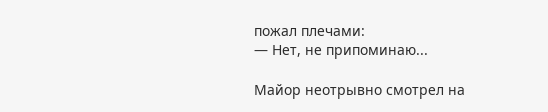пожал плечами:
— Нет, не припоминаю...

Майор неотрывно смотрел на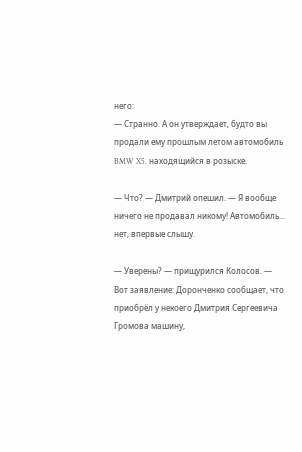него:
— Странно. А он утверждает, будто вы продали ему прошлым летом автомобиль BMW X5, находящийся в розыске.

— Что? — Дмитрий опешил. — Я вообще ничего не продавал никому! Автомобиль... нет, впервые слышу.

— Уверены? — прищурился Колосов. — Вот заявление: Доронченко сообщает, что приобрёл у некоего Дмитрия Сергеевича Громова машину,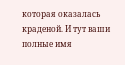которая оказалась краденой. И тут ваши полные имя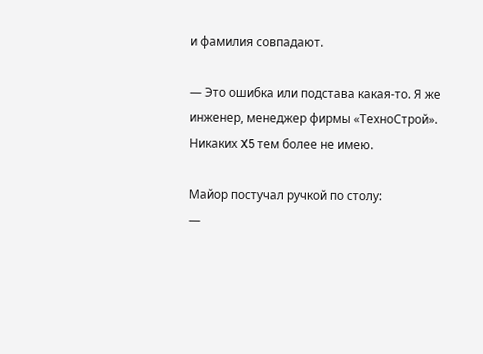и фамилия совпадают.

— Это ошибка или подстава какая-то. Я же инженер, менеджер фирмы «ТехноСтрой». Никаких X5 тем более не имею.

Майор постучал ручкой по столу:
—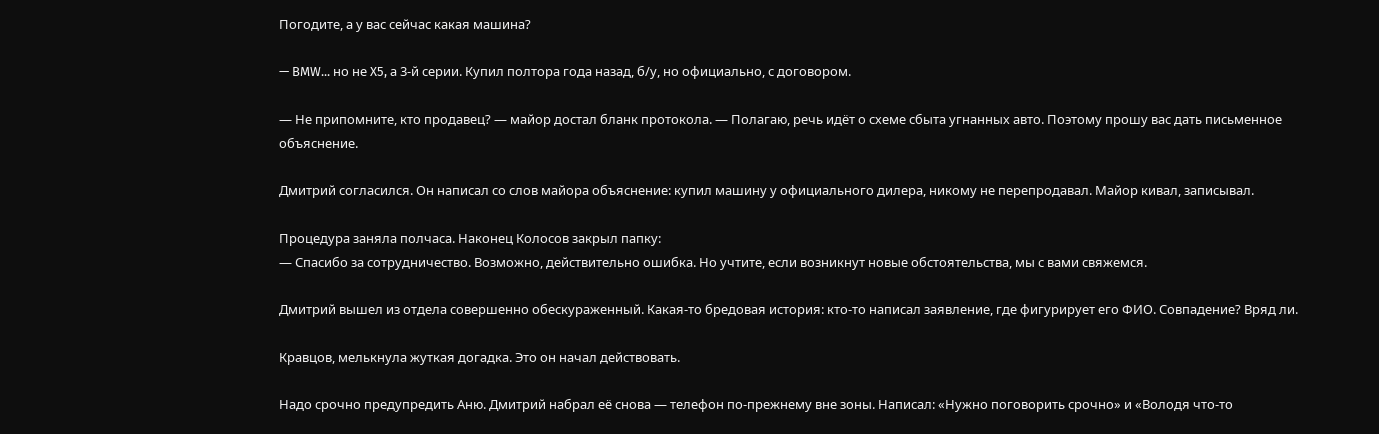Погодите, а у вас сейчас какая машина?

— BMW... но не X5, а 3-й серии. Купил полтора года назад, б/у, но официально, с договором.

— Не припомните, кто продавец? — майор достал бланк протокола. — Полагаю, речь идёт о схеме сбыта угнанных авто. Поэтому прошу вас дать письменное объяснение.

Дмитрий согласился. Он написал со слов майора объяснение: купил машину у официального дилера, никому не перепродавал. Майор кивал, записывал.

Процедура заняла полчаса. Наконец Колосов закрыл папку:
— Спасибо за сотрудничество. Возможно, действительно ошибка. Но учтите, если возникнут новые обстоятельства, мы с вами свяжемся.

Дмитрий вышел из отдела совершенно обескураженный. Какая-то бредовая история: кто-то написал заявление, где фигурирует его ФИО. Совпадение? Вряд ли.

Кравцов, мелькнула жуткая догадка. Это он начал действовать.

Надо срочно предупредить Аню. Дмитрий набрал её снова — телефон по-прежнему вне зоны. Написал: «Нужно поговорить срочно» и «Володя что-то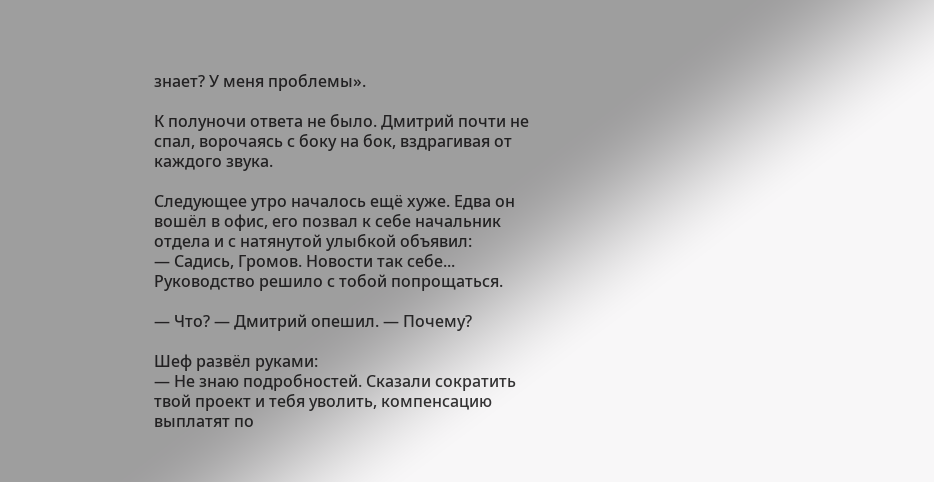знает? У меня проблемы».

К полуночи ответа не было. Дмитрий почти не спал, ворочаясь с боку на бок, вздрагивая от каждого звука.

Следующее утро началось ещё хуже. Едва он вошёл в офис, его позвал к себе начальник отдела и с натянутой улыбкой объявил:
— Садись, Громов. Новости так себе... Руководство решило с тобой попрощаться.

— Что? — Дмитрий опешил. — Почему?

Шеф развёл руками:
— Не знаю подробностей. Сказали сократить твой проект и тебя уволить, компенсацию выплатят по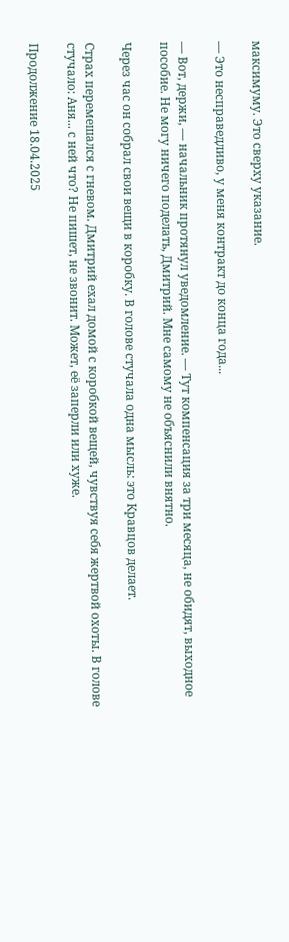максимуму. Это сверху указание.

— Это несправедливо, у меня контракт до конца года...

— Вот, держи, — начальник протянул уведомление. — Тут компенсация за три месяца, не обидят, выходное пособие. Не могу ничего поделать, Дмитрий. Мне самому не объяснили внятно.

Через час он собрал свои вещи в коробку. В голове стучала одна мысль: это Кравцов делает.

Страх перемешался с гневом. Дмитрий ехал домой с коробкой вещей, чувствуя себя жертвой охоты. В голове стучало: Аня... с ней что? Не пишет, не звонит. Может, её заперли или хуже.

Продолжение 18.04.2025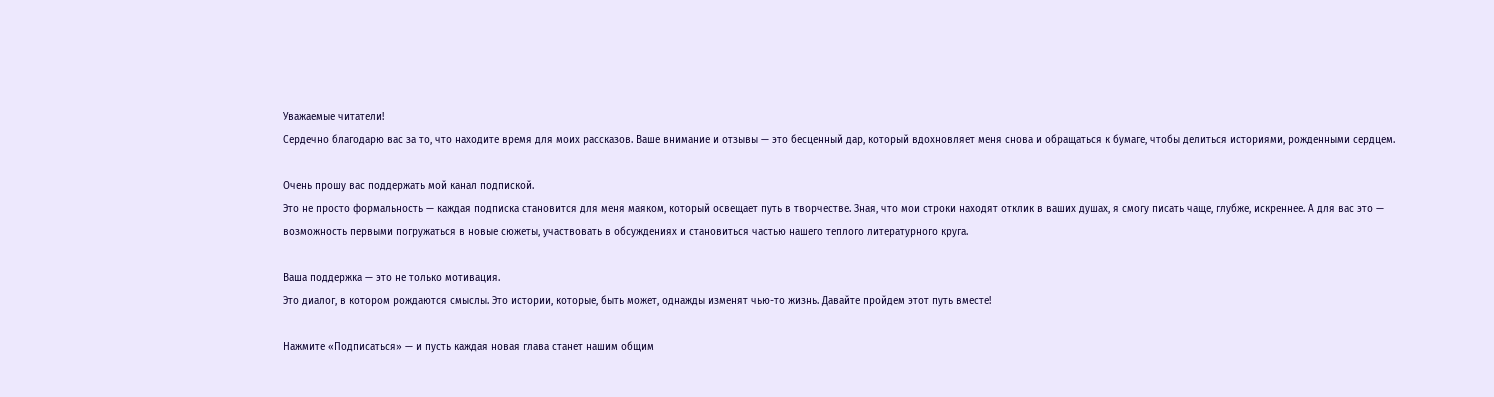Уважаемые читатели!
Сердечно благодарю вас за то, что находите время для моих рассказов. Ваше внимание и отзывы — это бесценный дар, который вдохновляет меня снова и обращаться к бумаге, чтобы делиться историями, рожденными сердцем.

Очень прошу вас поддержать мой канал подпиской.
Это не просто формальность — каждая подписка становится для меня маяком, который освещает путь в творчестве. Зная, что мои строки находят отклик в ваших душах, я смогу писать чаще, глубже, искреннее. А для вас это — возможность первыми погружаться в новые сюжеты, участвовать в обсуждениях и становиться частью нашего теплого литературного круга.

Ваша поддержка — это не только мотивация.
Это диалог, в котором рождаются смыслы. Это истории, которые, быть может, однажды изменят чью-то жизнь. Давайте пройдем этот путь вместе!

Нажмите «Подписаться» — и пусть каждая новая глава станет нашим общим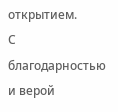открытием.
С благодарностью и верой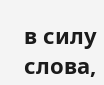в силу слова,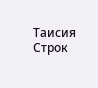Таисия Строк